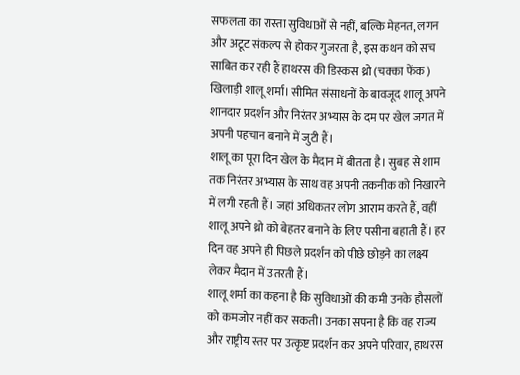सफलता का रास्ता सुविधाओं से नहीं, बल्कि मेहनत, लगन और अटूट संकल्प से होकर गुजरता है, इस कथन को सच साबित कर रही हैं हाथरस की डिस्कस थ्रो (चक्का फेंक) खिलाड़ी शालू शर्मा। सीमित संसाधनों के बावजूद शालू अपने शानदार प्रदर्शन और निरंतर अभ्यास के दम पर खेल जगत में अपनी पहचान बनाने में जुटी हैं।
शालू का पूरा दिन खेल के मैदान में बीतता है। सुबह से शाम तक निरंतर अभ्यास के साथ वह अपनी तकनीक को निखारने में लगी रहती हैं। जहां अधिकतर लोग आराम करते हैं, वहीं शालू अपने थ्रो को बेहतर बनाने के लिए पसीना बहाती हैं। हर दिन वह अपने ही पिछले प्रदर्शन को पीछे छोड़ने का लक्ष्य लेकर मैदान में उतरती हैं।
शालू शर्मा का कहना है कि सुविधाओं की कमी उनके हौसलों को कमजोर नहीं कर सकती। उनका सपना है कि वह राज्य और राष्ट्रीय स्तर पर उत्कृष्ट प्रदर्शन कर अपने परिवार, हाथरस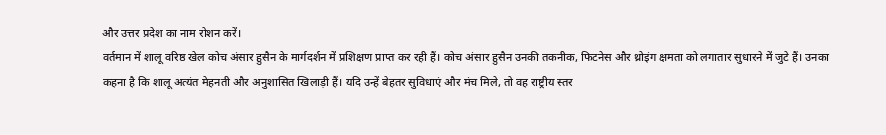और उत्तर प्रदेश का नाम रोशन करें।
वर्तमान में शालू वरिष्ठ खेल कोच अंसार हुसैन के मार्गदर्शन में प्रशिक्षण प्राप्त कर रही हैं। कोच अंसार हुसैन उनकी तकनीक, फिटनेस और थ्रोइंग क्षमता को लगातार सुधारने में जुटे हैं। उनका कहना है कि शालू अत्यंत मेहनती और अनुशासित खिलाड़ी हैं। यदि उन्हें बेहतर सुविधाएं और मंच मिले, तो वह राष्ट्रीय स्तर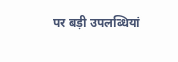पर बड़ी उपलब्धियां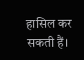हासिल कर सकती हैं।